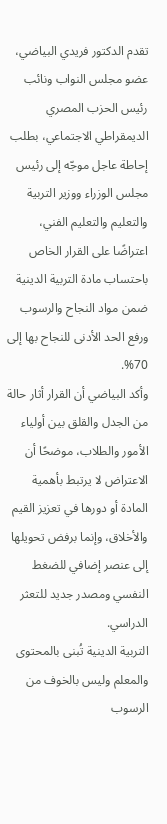تقدم الدكتور فريدي البياضي، عضو مجلس النواب ونائب رئيس الحزب المصري الديمقراطي الاجتماعي، بطلب إحاطة عاجل موجّه إلى رئيس مجلس الوزراء ووزير التربية والتعليم والتعليم الفني، اعتراضًا على القرار الخاص باحتساب مادة التربية الدينية ضمن مواد النجاح والرسوب ورفع الحد الأدنى للنجاح بها إلى 70%.
وأكد البياضي أن القرار أثار حالة من الجدل والقلق بين أولياء الأمور والطلاب، موضحًا أن الاعتراض لا يرتبط بأهمية المادة أو دورها في تعزيز القيم والأخلاق، وإنما برفض تحويلها إلى عنصر إضافي للضغط النفسي ومصدر جديد للتعثر الدراسي.
التربية الدينية تُبنى بالمحتوى والمعلم وليس بالخوف من الرسوب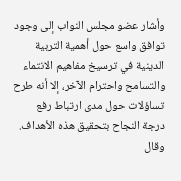وأشار عضو مجلس النواب إلى وجود توافق واسع حول أهمية التربية الدينية في ترسيخ مفاهيم الانتماء والتسامح واحترام الآخر، إلا أنه طرح تساؤلات حول مدى ارتباط رفع درجة النجاح بتحقيق هذه الأهداف.
وقال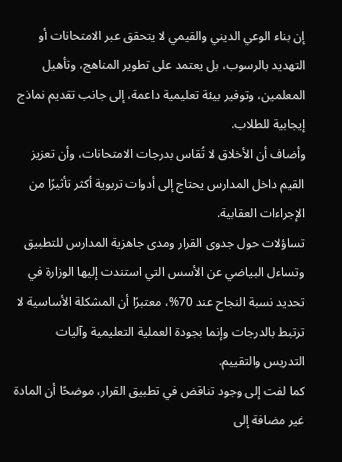إن بناء الوعي الديني والقيمي لا يتحقق عبر الامتحانات أو التهديد بالرسوب، بل يعتمد على تطوير المناهج، وتأهيل المعلمين، وتوفير بيئة تعليمية داعمة، إلى جانب تقديم نماذج إيجابية للطلاب.
وأضاف أن الأخلاق لا تُقاس بدرجات الامتحانات، وأن تعزيز القيم داخل المدارس يحتاج إلى أدوات تربوية أكثر تأثيرًا من الإجراءات العقابية.
تساؤلات حول جدوى القرار ومدى جاهزية المدارس للتطبيق
وتساءل البياضي عن الأسس التي استندت إليها الوزارة في تحديد نسبة النجاح عند 70%، معتبرًا أن المشكلة الأساسية لا ترتبط بالدرجات وإنما بجودة العملية التعليمية وآليات التدريس والتقييم.
كما لفت إلى وجود تناقض في تطبيق القرار، موضحًا أن المادة غير مضافة إلى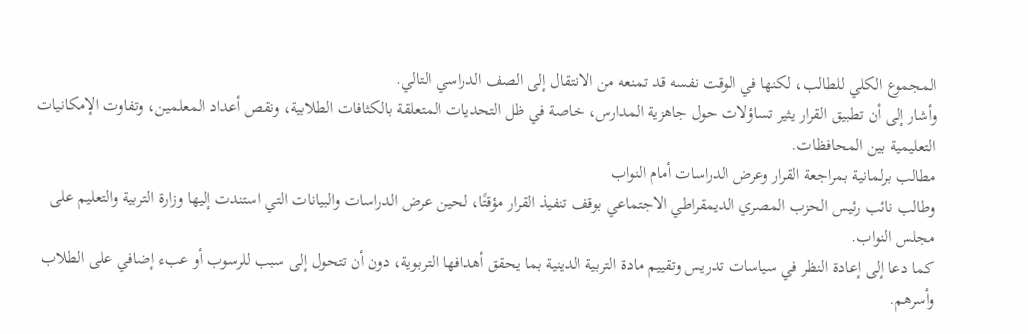المجموع الكلي للطالب، لكنها في الوقت نفسه قد تمنعه من الانتقال إلى الصف الدراسي التالي.
وأشار إلى أن تطبيق القرار يثير تساؤلات حول جاهزية المدارس، خاصة في ظل التحديات المتعلقة بالكثافات الطلابية، ونقص أعداد المعلمين، وتفاوت الإمكانيات التعليمية بين المحافظات.
مطالب برلمانية بمراجعة القرار وعرض الدراسات أمام النواب
وطالب نائب رئيس الحزب المصري الديمقراطي الاجتماعي بوقف تنفيذ القرار مؤقتًا، لحين عرض الدراسات والبيانات التي استندت إليها وزارة التربية والتعليم على مجلس النواب.
كما دعا إلى إعادة النظر في سياسات تدريس وتقييم مادة التربية الدينية بما يحقق أهدافها التربوية، دون أن تتحول إلى سبب للرسوب أو عبء إضافي على الطلاب وأسرهم.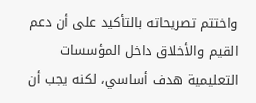واختتم تصريحاته بالتأكيد على أن دعم القيم والأخلاق داخل المؤسسات التعليمية هدف أساسي، لكنه يجب أن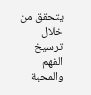يتحقق من خلال ترسيخ الفهم والمحبة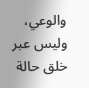والوعي، وليس عبر خلق حالة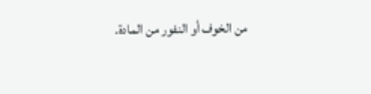من الخوف أو النفور من المادة.